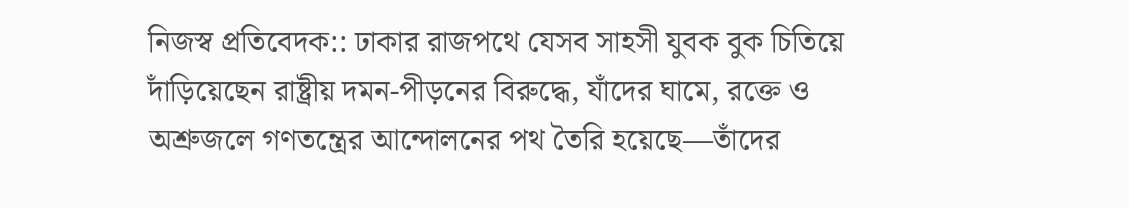নিজস্ব প্রতিবেদক:: ঢাকার রাজপথে যেসব সাহসী যুবক বুক চিতিয়ে দাঁড়িয়েছেন রাষ্ট্রীয় দমন-পীড়নের বিরুদ্ধে, যাঁদের ঘামে, রক্তে ও অশ্রুজলে গণতন্ত্রের আন্দোলনের পথ তৈরি হয়েছে—তাঁদের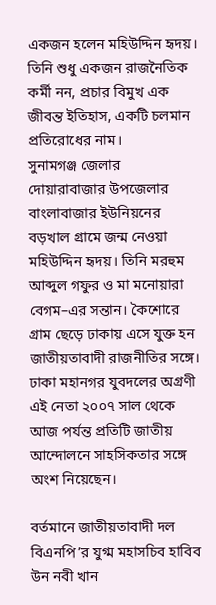একজন হলেন মহিউদ্দিন হৃদয়। তিনি শুধু একজন রাজনৈতিক কর্মী নন, প্রচার বিমুখ এক জীবন্ত ইতিহাস, একটি চলমান প্রতিরোধের নাম।
সুনামগঞ্জ জেলার দোয়ারাবাজার উপজেলার বাংলাবাজার ইউনিয়নের বড়খাল গ্রামে জন্ম নেওয়া মহিউদ্দিন হৃদয়। তিনি মরহুম আব্দুল গফুর ও মা মনোয়ারা বেগম–এর সন্তান। কৈশোরে গ্রাম ছেড়ে ঢাকায় এসে যুক্ত হন জাতীয়তাবাদী রাজনীতির সঙ্গে। ঢাকা মহানগর যুবদলের অগ্রণী এই নেতা ২০০৭ সাল থেকে আজ পর্যন্ত প্রতিটি জাতীয় আন্দোলনে সাহসিকতার সঙ্গে অংশ নিয়েছেন।

বর্তমানে জাতীয়তাবাদী দল বিএনপি’র যুগ্ম মহাসচিব হাবিব উন নবী খান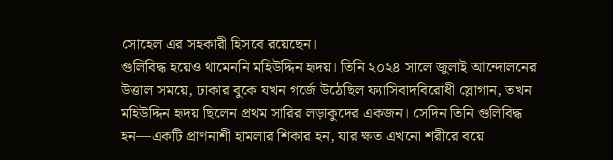সোহেল এর সহকারী হিসবে রয়েছেন।
গুলিবিদ্ধ হয়েও থামেননি মহিউদ্দিন হৃদয়। তিনি ২০২৪ সালে জুলাই আন্দোলনের উত্তাল সময়ে, ঢাকার বুকে যখন গর্জে উঠেছিল ফ্যাসিবাদবিরোধী স্লোগান, তখন মহিউদ্দিন হৃদয় ছিলেন প্রথম সারির লড়াকুদের একজন। সেদিন তিনি গুলিবিদ্ধ হন—একটি প্রাণনাশী হামলার শিকার হন, যার ক্ষত এখনো শরীরে বয়ে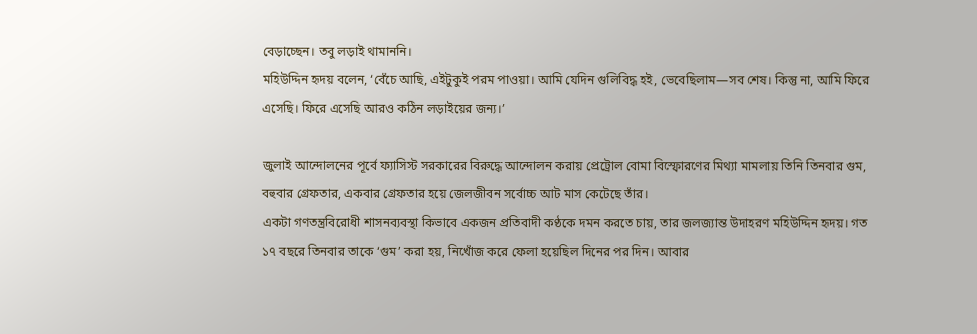বেড়াচ্ছেন। তবু লড়াই থামাননি।
মহিউদ্দিন হৃদয় বলেন, ‘বেঁচে আছি, এইটুকুই পরম পাওয়া। আমি যেদিন গুলিবিদ্ধ হই, ভেবেছিলাম—সব শেষ। কিন্তু না, আমি ফিরে এসেছি। ফিরে এসেছি আরও কঠিন লড়াইয়ের জন্য।’

জুলাই আন্দোলনের পূর্বে ফ্যাসিস্ট সরকারের বিরুদ্ধে আন্দোলন করায় প্রেট্রোল বোমা বিস্ফোরণের মিথ্যা মামলায় তিনি তিনবার গুম, বহুবার গ্রেফতার, একবার গ্রেফতার হয়ে জেলজীবন সর্বোচ্চ আট মাস কেটেছে তাঁর।
একটা গণতন্ত্রবিরোধী শাসনব্যবস্থা কিভাবে একজন প্রতিবাদী কণ্ঠকে দমন করতে চায়, তার জলজ্যান্ত উদাহরণ মহিউদ্দিন হৃদয়। গত ১৭ বছরে তিনবার তাকে ‘গুম’ করা হয়, নিখোঁজ করে ফেলা হয়েছিল দিনের পর দিন। আবার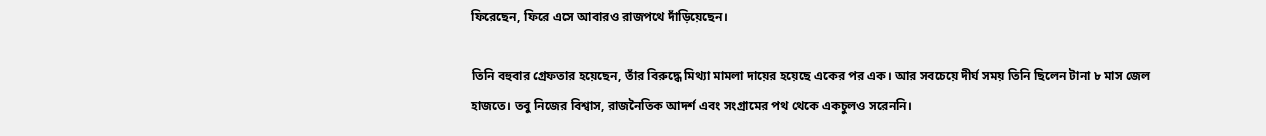ফিরেছেন, ফিরে এসে আবারও রাজপথে দাঁড়িয়েছেন।

তিনি বহুবার গ্রেফতার হয়েছেন, তাঁর বিরুদ্ধে মিথ্যা মামলা দায়ের হয়েছে একের পর এক। আর সবচেয়ে দীর্ঘ সময় তিনি ছিলেন টানা ৮ মাস জেল হাজতে। তবু নিজের বিশ্বাস, রাজনৈতিক আদর্শ এবং সংগ্রামের পথ থেকে একচুলও সরেননি।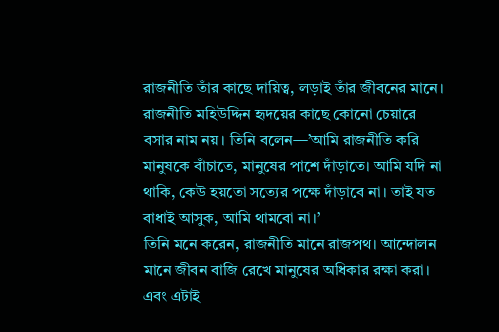রাজনীতি তাঁর কাছে দায়িত্ব, লড়াই তাঁর জীবনের মানে। রাজনীতি মহিউদ্দিন হৃদয়ের কাছে কোনো চেয়ারে বসার নাম নয়। তিনি বলেন—’আমি রাজনীতি করি মানুষকে বাঁচাতে, মানুষের পাশে দাঁড়াতে। আমি যদি না থাকি, কেউ হয়তো সত্যের পক্ষে দাঁড়াবে না। তাই যত বাধাই আসুক, আমি থামবো না।’
তিনি মনে করেন, রাজনীতি মানে রাজপথ। আন্দোলন মানে জীবন বাজি রেখে মানুষের অধিকার রক্ষা করা। এবং এটাই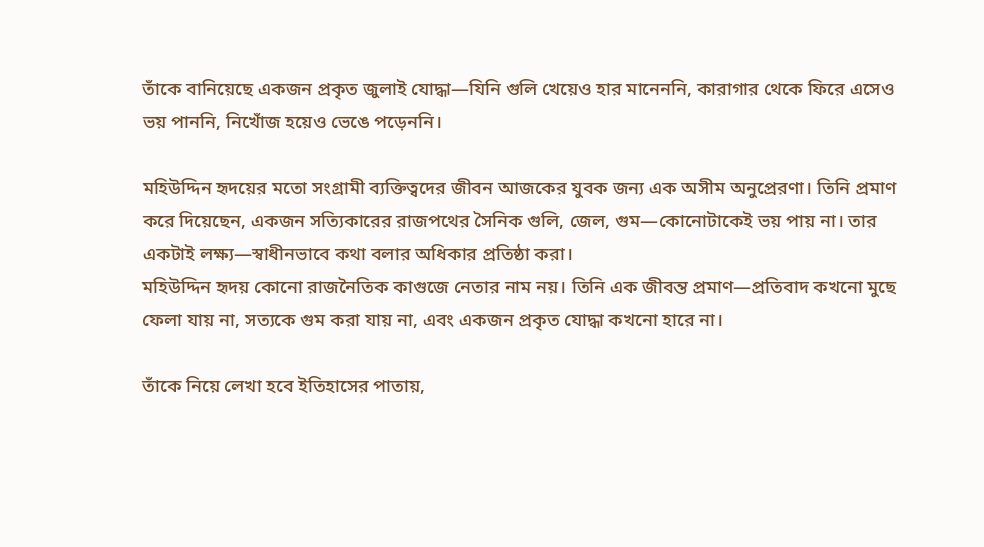তাঁকে বানিয়েছে একজন প্রকৃত জুলাই যোদ্ধা—যিনি গুলি খেয়েও হার মানেননি, কারাগার থেকে ফিরে এসেও ভয় পাননি, নিখোঁজ হয়েও ভেঙে পড়েননি।

মহিউদ্দিন হৃদয়ের মতো সংগ্রামী ব্যক্তিত্বদের জীবন আজকের যুবক জন্য এক অসীম অনুপ্রেরণা। তিনি প্রমাণ করে দিয়েছেন, একজন সত্যিকারের রাজপথের সৈনিক গুলি, জেল, গুম—কোনোটাকেই ভয় পায় না। তার একটাই লক্ষ্য—স্বাধীনভাবে কথা বলার অধিকার প্রতিষ্ঠা করা।
মহিউদ্দিন হৃদয় কোনো রাজনৈতিক কাগুজে নেতার নাম নয়। তিনি এক জীবন্ত প্রমাণ—প্রতিবাদ কখনো মুছে ফেলা যায় না, সত্যকে গুম করা যায় না, এবং একজন প্রকৃত যোদ্ধা কখনো হারে না।

তাঁকে নিয়ে লেখা হবে ইতিহাসের পাতায়,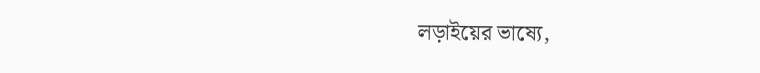লড়াইয়ের ভাষ্যে,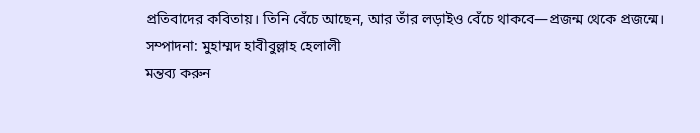প্রতিবাদের কবিতায়। তিনি বেঁচে আছেন, আর তাঁর লড়াইও বেঁচে থাকবে—প্রজন্ম থেকে প্রজন্মে।
সম্পাদনা: মুহাম্মদ হাবীবুল্লাহ হেলালী
মন্তব্য করুন